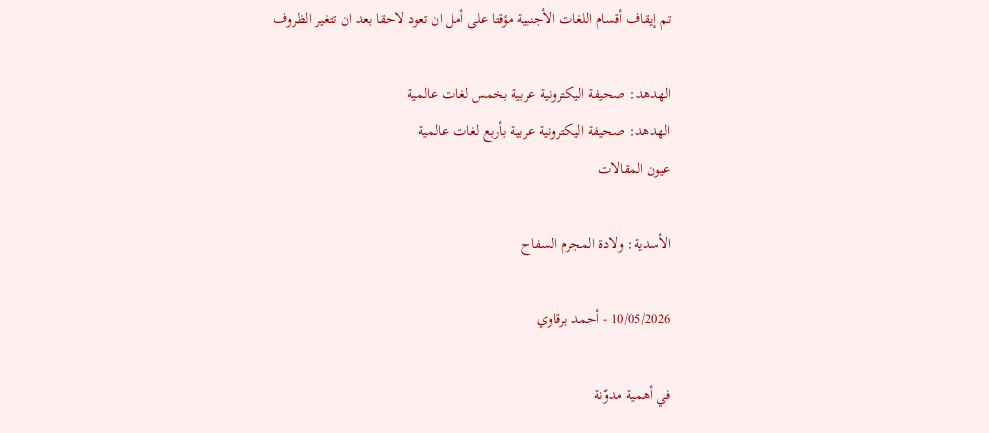تم إيقاف أقسام اللغات الأجنبية مؤقتا على أمل ان تعود لاحقا بعد ان تتغير الظروف

الهدهد: صحيفة اليكترونية عربية بخمس لغات عالمية
الهدهد: صحيفة اليكترونية عربية بأربع لغات عالمية
عيون المقالات

الأسدية: ولادة المجرم السفاح

10/05/2026 - أحمد برقاوي

في أهمية مدوّنة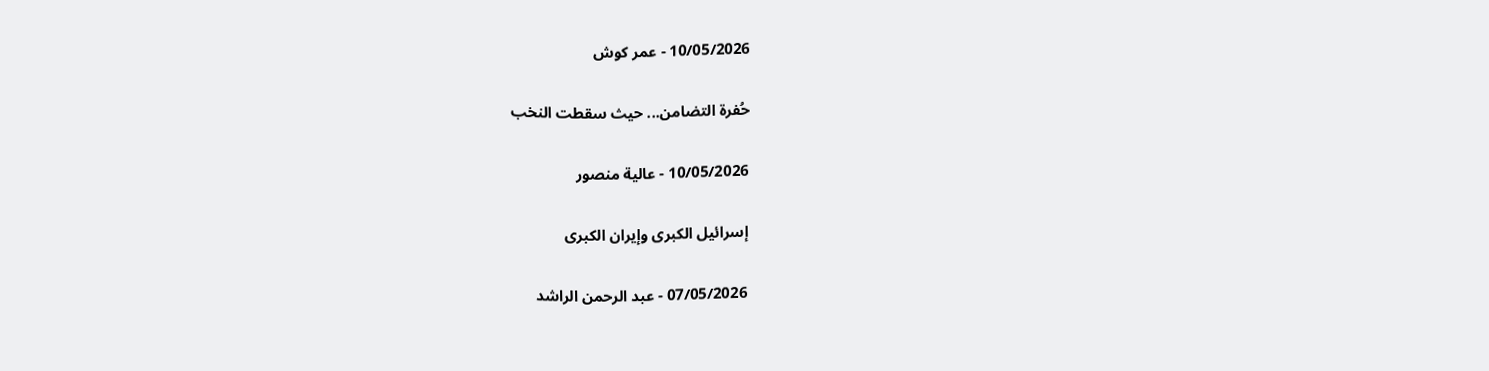10/05/2026 - عمر كوش

حُفرة التضامن... حيث سقطت النخب

10/05/2026 - عالية منصور

إسرائيل الكبرى وإيران الكبرى

07/05/2026 - عبد الرحمن الراشد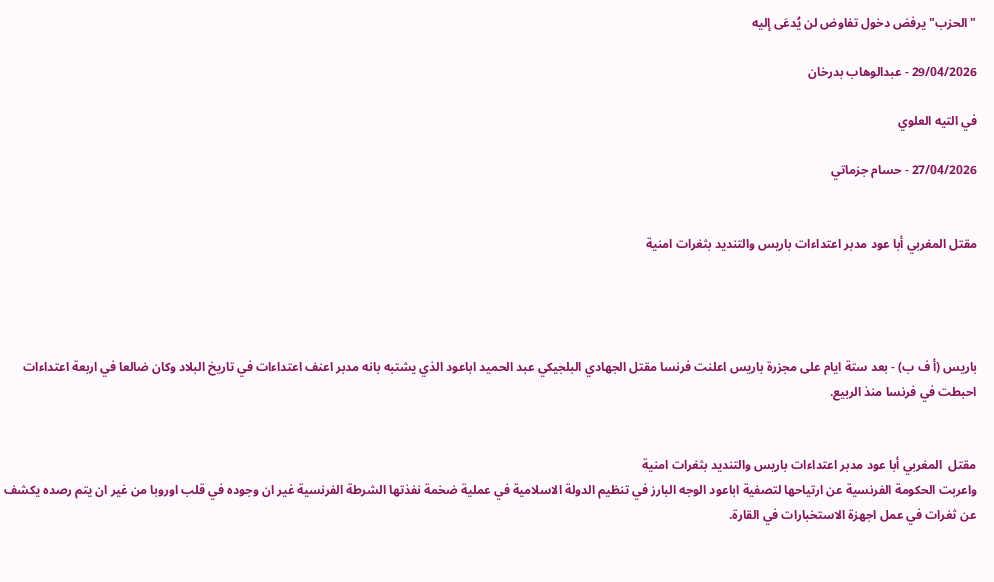"الحزب" يرفض دخول تفاوض لن يُدعَى إليه

29/04/2026 - عبدالوهاب بدرخان

في التيه العلوي

27/04/2026 - حسام جزماتي


مقتل المغربي أبا عود مدبر اعتداءات باريس والتنديد بثغرات امنية




باريس (أ ف ب) - بعد ستة ايام على مجزرة باريس اعلنت فرنسا مقتل الجهادي البلجيكي عبد الحميد اباعود الذي يشتبه بانه مدبر اعنف اعتداءات في تاريخ البلاد وكان ضالعا في اربعة اعتداءات احبطت في فرنسا منذ الربيع.


مقتل  المغربي أبا عود مدبر اعتداءات باريس والتنديد بثغرات امنية
واعربت الحكومة الفرنسية عن ارتياحها لتصفية اباعود الوجه البارز في تنظيم الدولة الاسلامية في عملية ضخمة نفذتها الشرطة الفرنسية غير ان وجوده في قلب اوروبا من غير ان يتم رصده يكشف عن ثغرات في عمل اجهزة الاستخبارات في القارة.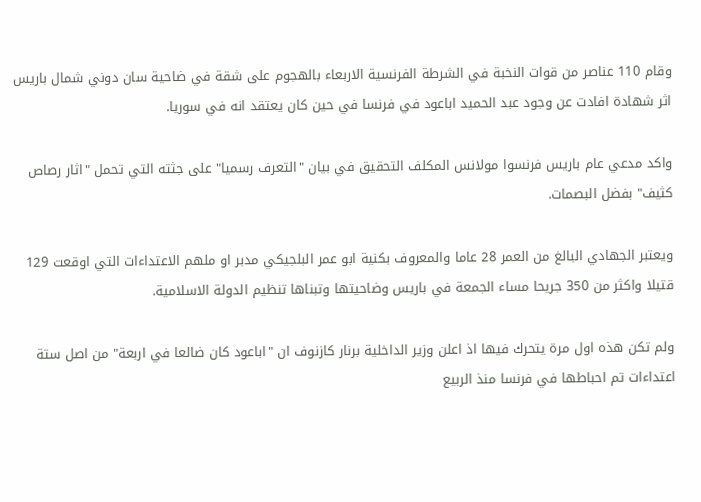وقام 110 عناصر من قوات النخبة في الشرطة الفرنسية الاربعاء بالهجوم على شقة في ضاحية سان دوني شمال باريس اثر شهادة افادت عن وجود عبد الحميد اباعود في فرنسا في حين كان يعتقد انه في سوريا.

واكد مدعي عام باريس فرنسوا مولانس المكلف التحقيق في بيان "التعرف رسميا" على جثته التي تحمل "اثار رصاص كثيف" بفضل البصمات.

ويعتبر الجهادي البالغ من العمر 28 عاما والمعروف بكنية ابو عمر البلجيكي مدبر او ملهم الاعتداءات التي اوقعت 129 قتيلا واكثر من 350 جريحا مساء الجمعة في باريس وضاحيتها وتبناها تنظيم الدولة الاسلامية.

ولم تكن هذه اول مرة يتحرك فيها اذ اعلن وزير الداخلية برنار كازنوف ان "اباعود كان ضالعا في اربعة" من اصل ستة اعتداءات تم احباطها في فرنسا منذ الربيع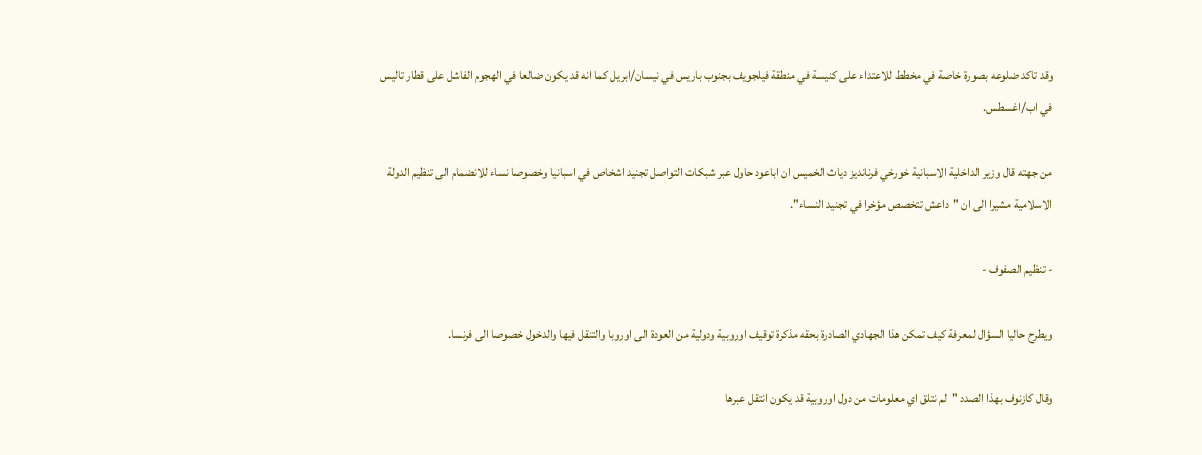وقد تاكد ضلوعه بصورة خاصة في مخطط للاعتداء على كنيسة في منطقة فيلجويف بجنوب باريس في نيسان/ابريل كما انه قد يكون ضالعا في الهجوم الفاشل على قطار تاليس في اب/اغسطس.

من جهته قال وزير الداخلية الاسبانية خورخي فرنانديز دياث الخميس ان اباعود حاول عبر شبكات التواصل تجنيد اشخاص في اسبانيا وخصوصا نساء للانضمام الى تنظيم الدولة الاسلامية مشيرا الى ان "داعش تتخصص مؤخرا في تجنيد النساء".

- تنظيم الصفوف -

ويطرح حاليا السؤال لمعرفة كيف تمكن هذا الجهادي الصادرة بحقه مذكرة توقيف اوروبية ودولية من العودة الى اوروبا والتنقل فيها والدخول خصوصا الى فرنسا.

وقال كازنوف بهذا الصدد "لم نتلق اي معلومات من دول اوروبية قد يكون انتقل عبرها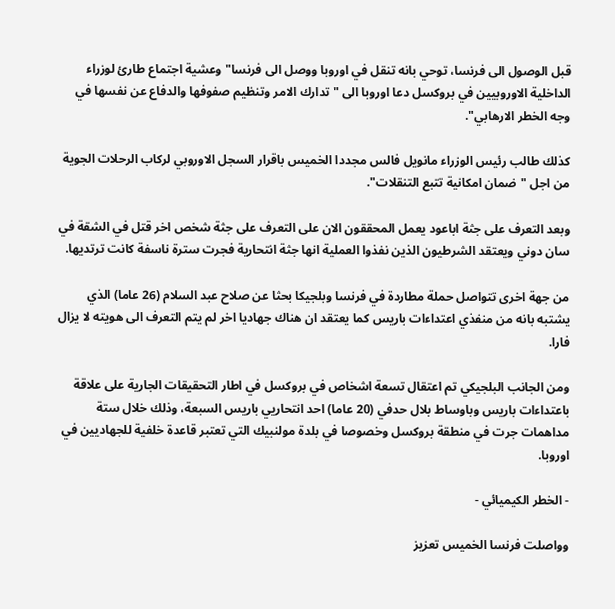قبل الوصول الى فرنسا، توحي بانه تنقل في اوروبا ووصل الى فرنسا" وعشية اجتماع طارئ لوزراء الداخلية الاوروبيين في بروكسل دعا اوروبا الى "تدارك الامر وتنظيم صفوفها والدفاع عن نفسها في وجه الخطر الارهابي".

كذلك طالب رئيس الوزراء مانويل فالس مجددا الخميس باقرار السجل الاوروبي لركاب الرحلات الجوية من اجل "ضمان امكانية تتبع التنقلات".

وبعد التعرف على جثة اباعود يعمل المحققون الان على التعرف على جثة شخص اخر قتل في الشقة في سان دوني ويعتقد الشرطيون الذين نفذوا العملية انها جثة انتحارية فجرت سترة ناسفة كانت ترتديها.

من جهة اخرى تتواصل حملة مطاردة في فرنسا وبلجيكا بحثا عن صلاح عبد السلام (26 عاما) الذي يشتبه بانه من منفذي اعتداءات باريس كما يعتقد ان هناك جهاديا اخر لم يتم التعرف الى هويته لا يزال فارا.

ومن الجانب البلجيكي تم اعتقال تسعة اشخاص في بروكسل في اطار التحقيقات الجارية على علاقة باعتداءات باريس وباوساط بلال حدفي (20 عاما) احد انتحاريي باريس السبعة، وذلك خلال ستة مداهمات جرت في منطقة بروكسل وخصوصا في بلدة مولنبيك التي تعتبر قاعدة خلفية للجهاديين في اوروبا.

- الخطر الكيميائي -

وواصلت فرنسا الخميس تعزيز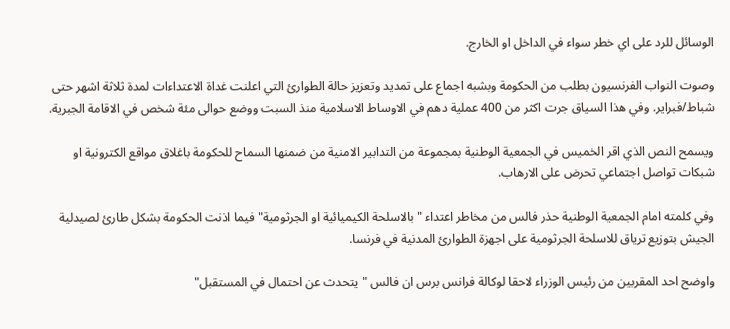الوسائل للرد على اي خطر سواء في الداخل او الخارج.

وصوت النواب الفرنسيون بطلب من الحكومة وبشبه اجماع على تمديد وتعزيز حالة الطوارئ التي اعلنت غداة الاعتداءات لمدة ثلاثة اشهر حتى شباط/فبراير. وفي هذا السياق جرت اكثر من 400 عملية دهم في الاوساط الاسلامية منذ السبت ووضع حوالى مئة شخص في الاقامة الجبرية.

ويسمح النص الذي اقر الخميس في الجمعية الوطنية بمجموعة من التدابير الامنية من ضمنها السماح للحكومة باغلاق مواقع الكترونية او شبكات تواصل اجتماعي تحرض على الارهاب.

وفي كلمته امام الجمعية الوطنية حذر فالس من مخاطر اعتداء "بالاسلحة الكيميائية او الجرثومية" فيما اذنت الحكومة بشكل طارئ لصيدلية الجيش بتوزيع ترياق للاسلحة الجرثومية على اجهزة الطوارئ المدنية في فرنسا.

واوضح احد المقربين من رئيس الوزراء لاحقا لوكالة فرانس برس ان فالس "يتحدث عن احتمال في المستقبل"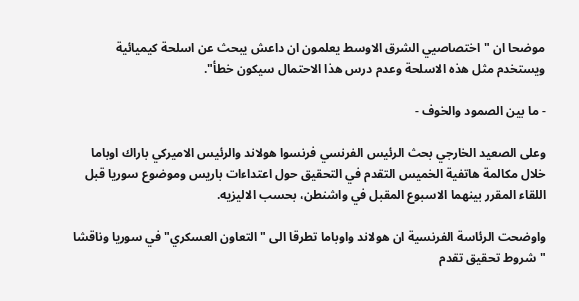موضحا ان "اختصاصيي الشرق الاوسط يعلمون ان داعش يبحث عن اسلحة كيميائية ويستخدم مثل هذه الاسلحة وعدم درس هذا الاحتمال سيكون خطأ".

- ما بين الصمود والخوف -

وعلى الصعيد الخارجي بحث الرئيس الفرنسي فرنسوا هولاند والرئيس الاميركي باراك اوباما خلال مكالمة هاتفية الخميس التقدم في التحقيق حول اعتداءات باريس وموضوع سوريا قبل اللقاء المقرر بينهما الاسبوع المقبل في واشنطن، بحسب الاليزيه.

واوضحت الرئاسة الفرنسية ان هولاند واوباما تطرقا الى "التعاون العسكري" في سوريا وناقشا "شروط تحقيق تقدم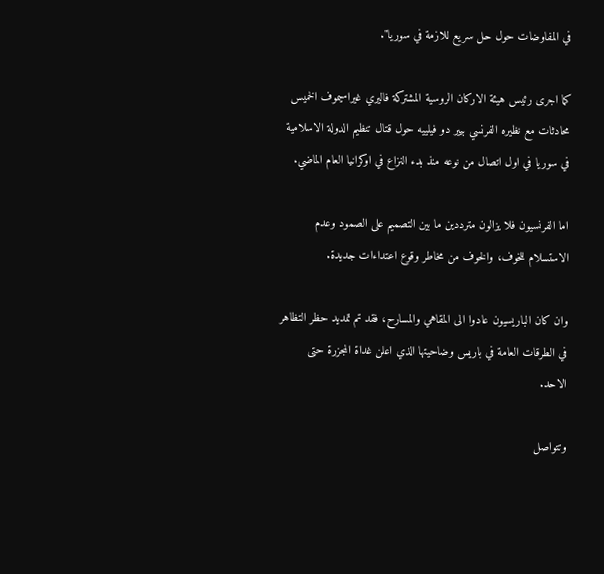في المفاوضات حول حل سريع للازمة في سوريا".

كما اجرى رئيس هيئة الاركان الروسية المشتركة فاليري غيراسيموف الخميس محادثات مع نظيره الفرنسي بيير دو فيلييه حول قتال تنظيم الدولة الاسلامية في سوريا في اول اتصال من نوعه منذ بدء النزاع في اوكرانيا العام الماضي.

اما الفرنسيون فلا يزالون مترددين ما بين التصميم على الصمود وعدم الاستسلام للخوف، والخوف من مخاطر وقوع اعتداءات جديدة.

وان كان الباريسيون عادوا الى المقاهي والمسارح، فقد تم تمديد حظر التظاهر في الطرقات العامة في باريس وضاحيتها الذي اعلن غداة المجزرة حتى الاحد.

وتتواصل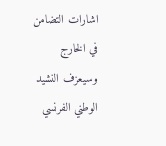اشارات التضامن في الخارج وسيعزف النشيد الوطني الفرنسي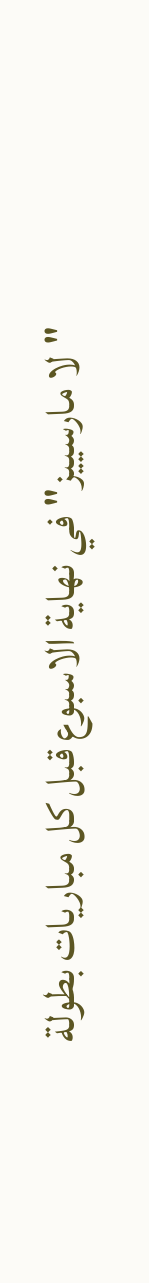"لا مارسييز" في نهاية الاسبوع قبل كل مباريات بطولة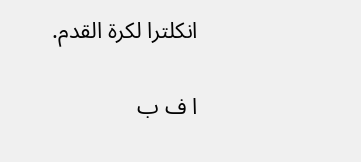انكلترا لكرة القدم.

ا ف ب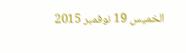الخميس 19 نوفمبر 2015